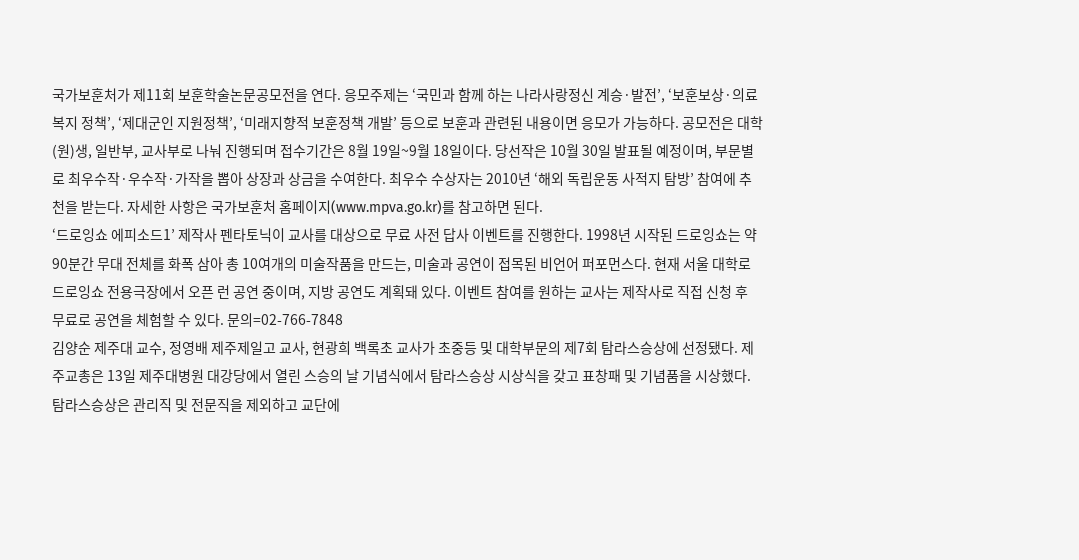국가보훈처가 제11회 보훈학술논문공모전을 연다. 응모주제는 ‘국민과 함께 하는 나라사랑정신 계승·발전’, ‘보훈보상·의료복지 정책’, ‘제대군인 지원정책’, ‘미래지향적 보훈정책 개발’ 등으로 보훈과 관련된 내용이면 응모가 가능하다. 공모전은 대학(원)생, 일반부, 교사부로 나눠 진행되며 접수기간은 8월 19일~9월 18일이다. 당선작은 10월 30일 발표될 예정이며, 부문별로 최우수작·우수작·가작을 뽑아 상장과 상금을 수여한다. 최우수 수상자는 2010년 ‘해외 독립운동 사적지 탐방’ 참여에 추천을 받는다. 자세한 사항은 국가보훈처 홈페이지(www.mpva.go.kr)를 참고하면 된다.
‘드로잉쇼 에피소드1’ 제작사 펜타토닉이 교사를 대상으로 무료 사전 답사 이벤트를 진행한다. 1998년 시작된 드로잉쇼는 약 90분간 무대 전체를 화폭 삼아 총 10여개의 미술작품을 만드는, 미술과 공연이 접목된 비언어 퍼포먼스다. 현재 서울 대학로 드로잉쇼 전용극장에서 오픈 런 공연 중이며, 지방 공연도 계획돼 있다. 이벤트 참여를 원하는 교사는 제작사로 직접 신청 후 무료로 공연을 체험할 수 있다. 문의=02-766-7848
김양순 제주대 교수, 정영배 제주제일고 교사, 현광희 백록초 교사가 초중등 및 대학부문의 제7회 탐라스승상에 선정됐다. 제주교총은 13일 제주대병원 대강당에서 열린 스승의 날 기념식에서 탐라스승상 시상식을 갖고 표창패 및 기념품을 시상했다. 탐라스승상은 관리직 및 전문직을 제외하고 교단에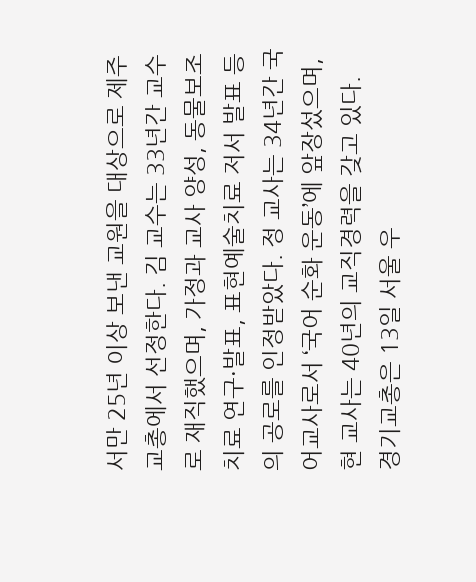서만 25년 이상 보낸 교원을 대상으로 제주교총에서 선정한다. 김 교수는 33년간 교수로 재직했으며, 가정과 교사 양성, 동물보조치료 연구·발표, 표현예술치료 저서 발표 등의 공로를 인정받았다. 정 교사는 34년간 국어교사로서 ‘국어 순화 운동’에 앞장섰으며, 현 교사는 40년의 교직경력을 갖고 있다.
경기교총은 13일 서울 우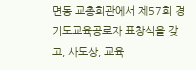면동 교총회관에서 제57회 경기도교육공로자 표창식을 갖고, 사도상, 교육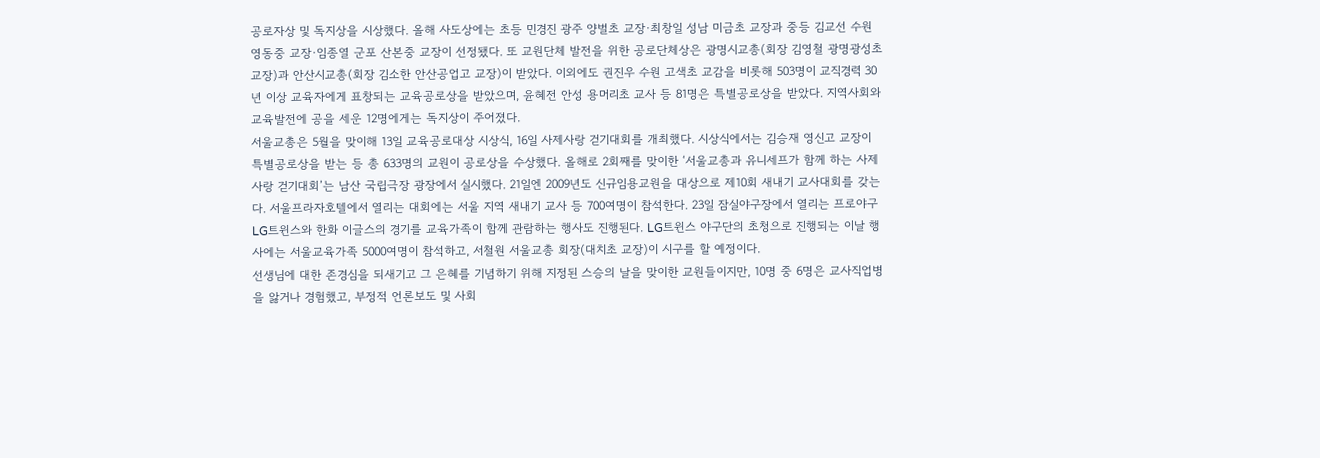공로자상 및 독지상을 시상했다. 올해 사도상에는 초등 민경진 광주 양벌초 교장·최창일 성남 미금초 교장과 중등 김교선 수원 영동중 교장·임종열 군포 산본중 교장이 선정됐다. 또 교원단체 발전을 위한 공로단체상은 광명시교총(회장 김영철 광명광성초 교장)과 안산시교총(회장 김소한 안산공업고 교장)이 받았다. 이외에도 권진우 수원 고색초 교감을 비롯해 503명이 교직경력 30년 이상 교육자에게 표창되는 교육공로상을 받았으며, 윤혜전 안성 용머리초 교사 등 81명은 특별공로상을 받았다. 지역사회와 교육발전에 공을 세운 12명에게는 독지상이 주어졌다.
서울교총은 5월을 맞이해 13일 교육공로대상 시상식, 16일 사제사랑 걷기대회를 개최했다. 시상식에서는 김승재 영신고 교장이 특별공로상을 받는 등 총 633명의 교원이 공로상을 수상했다. 올해로 2회째를 맞이한 ‘서울교총과 유니세프가 함께 하는 사제사랑 걷기대회’는 남산 국립극장 광장에서 실시했다. 21일엔 2009년도 신규임용교원을 대상으로 제10회 새내기 교사대회를 갖는다. 서울프라자호텔에서 열리는 대회에는 서울 지역 새내기 교사 등 700여명이 참석한다. 23일 잠실야구장에서 열리는 프로야구 LG트윈스와 한화 이글스의 경기를 교육가족이 함께 관람하는 행사도 진행된다. LG트윈스 야구단의 초청으로 진행되는 이날 행사에는 서울교육가족 5000여명이 참석하고, 서철원 서울교총 회장(대치초 교장)이 시구를 할 예정이다.
선생님에 대한 존경심을 되새기고 그 은혜를 기념하기 위해 지정된 스승의 날을 맞이한 교원들이지만, 10명 중 6명은 교사직업병을 앓거나 경험했고, 부정적 언론보도 및 사회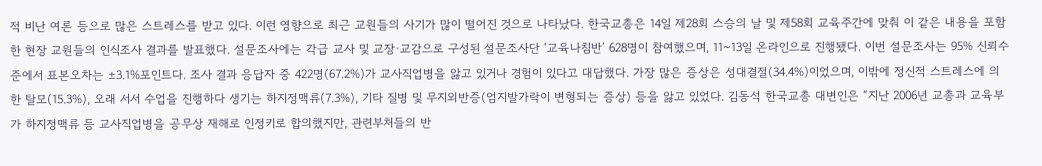적 비난 여론 등으로 많은 스트레스를 받고 있다. 이런 영향으로 최근 교원들의 사기가 많이 떨어진 것으로 나타났다. 한국교총은 14일 제28회 스승의 날 및 제58회 교육주간에 맞춰 이 같은 내용을 포함한 현장 교원들의 인식조사 결과를 발표했다. 설문조사에는 각급 교사 및 교장·교감으로 구성된 설문조사단 ‘교육나침반’ 628명이 참여했으며, 11~13일 온라인으로 진행됐다. 이번 설문조사는 95% 신뢰수준에서 표본오차는 ±3.1%포인트다. 조사 결과 응답자 중 422명(67.2%)가 교사직업병을 앓고 있거나 경험이 있다고 대답했다. 가장 많은 증상은 성대결절(34.4%)이었으며, 이밖에 정신적 스트레스에 의한 탈모(15.3%), 오래 서서 수업을 진행하다 생기는 하지정맥류(7.3%), 기타 질병 및 무지외반증(엄지발가락이 변형되는 증상) 등을 앓고 있었다. 김동석 한국교총 대변인은 “지난 2006년 교총과 교육부가 하지정맥류 등 교사직업병을 공무상 재해로 인정키로 합의했지만, 관련부처들의 반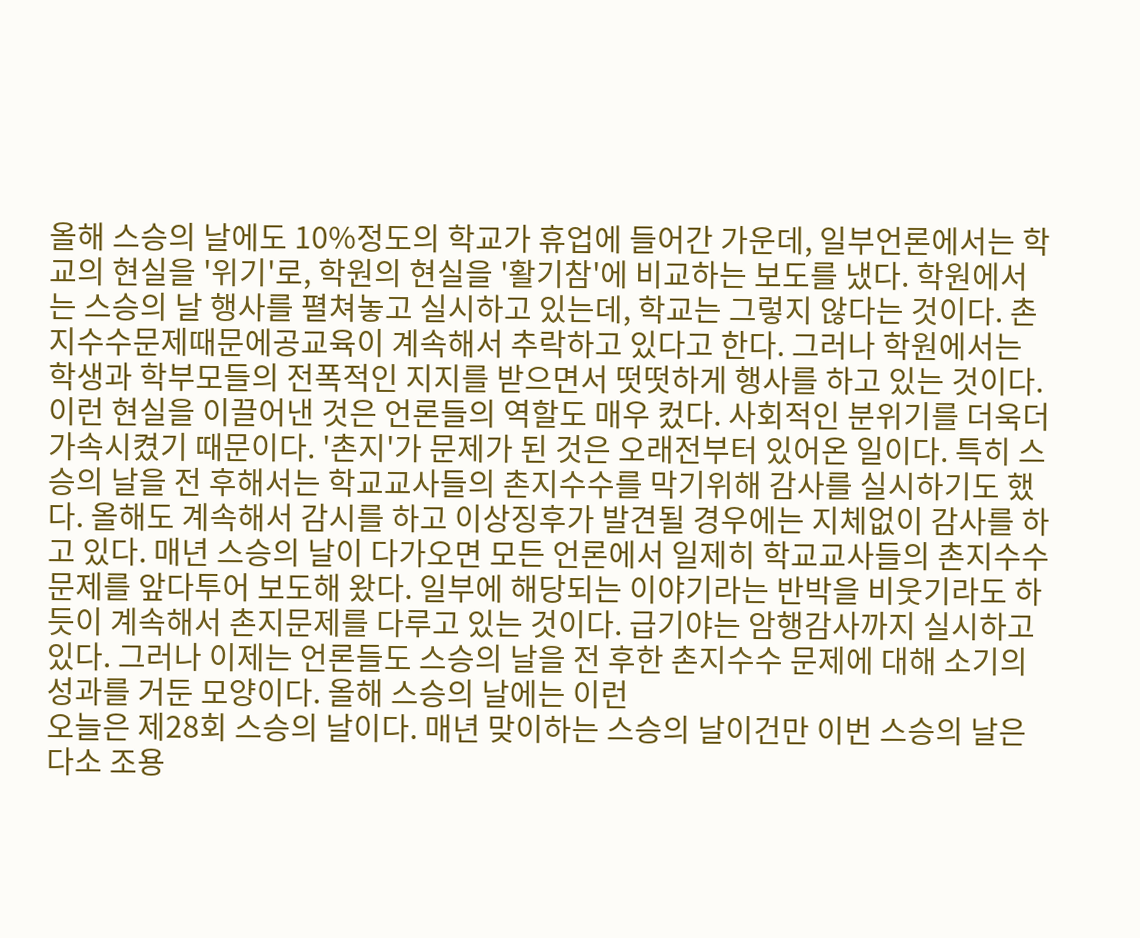올해 스승의 날에도 10%정도의 학교가 휴업에 들어간 가운데, 일부언론에서는 학교의 현실을 '위기'로, 학원의 현실을 '활기참'에 비교하는 보도를 냈다. 학원에서는 스승의 날 행사를 펼쳐놓고 실시하고 있는데, 학교는 그렇지 않다는 것이다. 촌지수수문제때문에공교육이 계속해서 추락하고 있다고 한다. 그러나 학원에서는 학생과 학부모들의 전폭적인 지지를 받으면서 떳떳하게 행사를 하고 있는 것이다. 이런 현실을 이끌어낸 것은 언론들의 역할도 매우 컸다. 사회적인 분위기를 더욱더 가속시켰기 때문이다. '촌지'가 문제가 된 것은 오래전부터 있어온 일이다. 특히 스승의 날을 전 후해서는 학교교사들의 촌지수수를 막기위해 감사를 실시하기도 했다. 올해도 계속해서 감시를 하고 이상징후가 발견될 경우에는 지체없이 감사를 하고 있다. 매년 스승의 날이 다가오면 모든 언론에서 일제히 학교교사들의 촌지수수 문제를 앞다투어 보도해 왔다. 일부에 해당되는 이야기라는 반박을 비웃기라도 하듯이 계속해서 촌지문제를 다루고 있는 것이다. 급기야는 암행감사까지 실시하고 있다. 그러나 이제는 언론들도 스승의 날을 전 후한 촌지수수 문제에 대해 소기의 성과를 거둔 모양이다. 올해 스승의 날에는 이런
오늘은 제28회 스승의 날이다. 매년 맞이하는 스승의 날이건만 이번 스승의 날은 다소 조용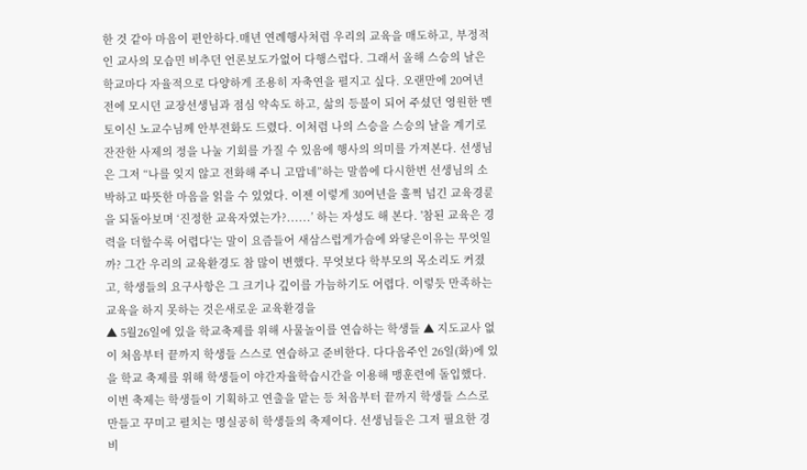한 것 같아 마음이 편안하다.매년 연례행사처럼 우리의 교육을 매도하고, 부정적인 교사의 모습민 비추던 언론보도가없어 다행스럽다. 그래서 올해 스승의 날은 학교마다 자율적으로 다양하게 조용히 자축연을 펼지고 싶다. 오랜만에 20여년 전에 모시던 교장선생님과 점심 약속도 하고, 삶의 등불이 되어 주셨던 영원한 멘토이신 노교수님께 안부전화도 드렸다. 이처럼 나의 스승을 스승의 날을 계기로잔잔한 사제의 정을 나눌 기회를 가질 수 있음에 행사의 의미를 가져본다. 선생님은 그저 “나를 잊지 않고 전화해 주니 고맙네”하는 말씀에 다시한번 선생님의 소박하고 따뜻한 마음을 읽을 수 있었다. 이젠 이렇게 30여년을 훌쩍 넘긴 교육경륜을 되돌아보며 ‘진정한 교육자였는가?......’ 하는 자성도 해 본다. '참된 교육은 경력을 더할수록 어렵다'는 말이 요즘들어 새삼스럽게가슴에 와닿은이유는 무엇일까? 그간 우리의 교육환경도 참 많이 변했다. 무엇보다 학부모의 목소리도 커졌고, 학생들의 요구사항은 그 크기나 깊이를 가늠하기도 어렵다. 이렇듯 만족하는 교육을 하지 못하는 것은새로운 교육환경을
▲ 5월26일에 있을 학교축제를 위해 사물놀이를 연습하는 학생들 ▲ 지도교사 없이 처음부터 끝까지 학생들 스스로 연습하고 준비한다. 다다음주인 26일(화)에 있을 학교 축제를 위해 학생들이 야간자율학습시간을 이용해 맹훈련에 돌입했다. 이번 축제는 학생들이 기획하고 연출을 맡는 등 처음부터 끝까지 학생들 스스로 만들고 꾸미고 펼치는 명실공히 학생들의 축제이다. 선생님들은 그저 필요한 경비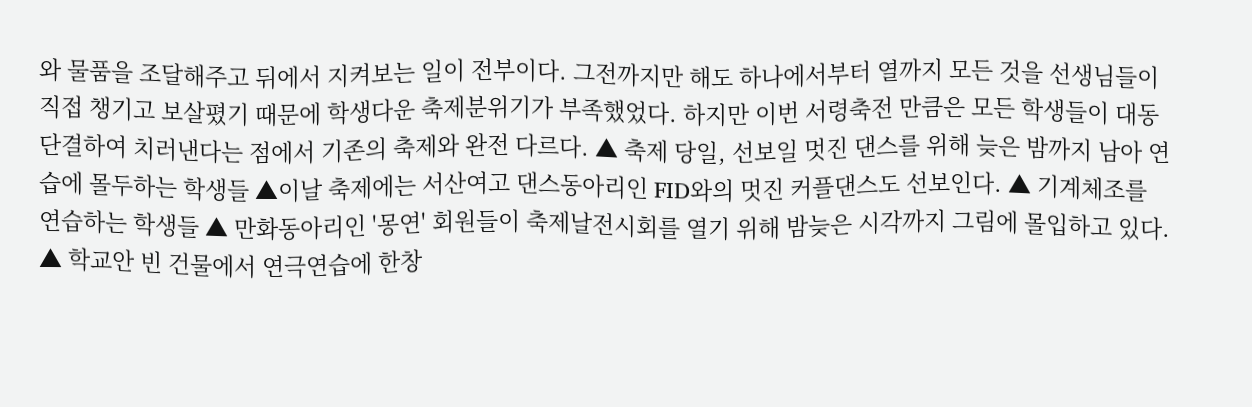와 물품을 조달해주고 뒤에서 지켜보는 일이 전부이다. 그전까지만 해도 하나에서부터 열까지 모든 것을 선생님들이 직접 챙기고 보살폈기 때문에 학생다운 축제분위기가 부족했었다. 하지만 이번 서령축전 만큼은 모든 학생들이 대동단결하여 치러낸다는 점에서 기존의 축제와 완전 다르다. ▲ 축제 당일, 선보일 멋진 댄스를 위해 늦은 밤까지 남아 연습에 몰두하는 학생들 ▲이날 축제에는 서산여고 댄스동아리인 FID와의 멋진 커플댄스도 선보인다. ▲ 기계체조를 연습하는 학생들 ▲ 만화동아리인 '몽연' 회원들이 축제날전시회를 열기 위해 밤늦은 시각까지 그림에 몰입하고 있다. ▲ 학교안 빈 건물에서 연극연습에 한창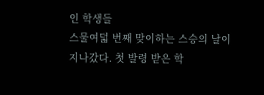인 학생들
스물여덟 번째 맞이하는 스승의 날이 지나갔다. 첫 발령 받은 학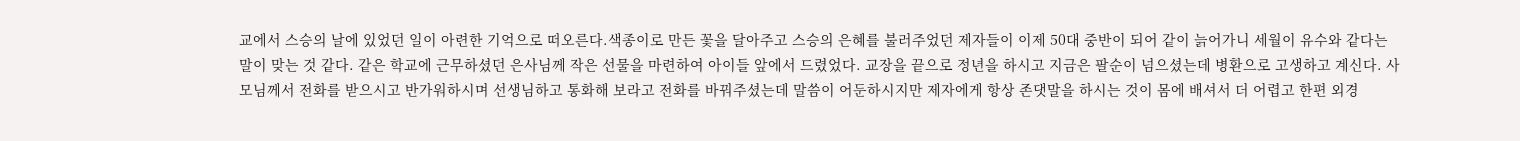교에서 스승의 날에 있었던 일이 아련한 기억으로 떠오른다.색종이로 만든 꽃을 달아주고 스승의 은혜를 불러주었던 제자들이 이제 50대 중반이 되어 같이 늙어가니 세월이 유수와 같다는 말이 맞는 것 같다. 같은 학교에 근무하셨던 은사님께 작은 선물을 마련하여 아이들 앞에서 드렸었다. 교장을 끝으로 정년을 하시고 지금은 팔순이 넘으셨는데 병환으로 고생하고 계신다. 사모님께서 전화를 받으시고 반가워하시며 선생님하고 통화해 보라고 전화를 바꿔주셨는데 말씀이 어둔하시지만 제자에게 항상 존댓말을 하시는 것이 몸에 배셔서 더 어렵고 한편 외경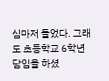심마저 들었다. 그래도 초등학교 6학년 담임을 하셨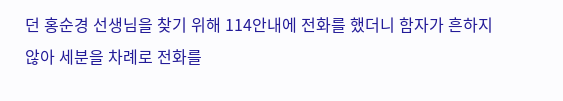던 홍순경 선생님을 찾기 위해 114안내에 전화를 했더니 함자가 흔하지 않아 세분을 차례로 전화를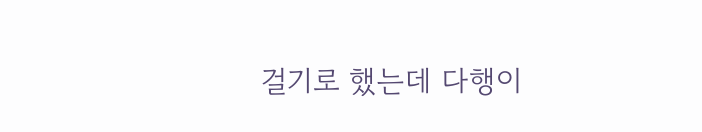걸기로 했는데 다행이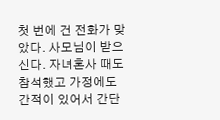첫 번에 건 전화가 맞았다. 사모님이 받으신다. 자녀혼사 때도 참석했고 가정에도 간적이 있어서 간단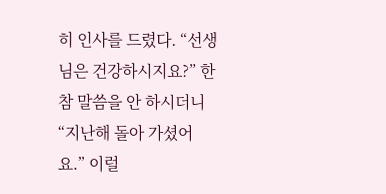히 인사를 드렸다. “선생님은 건강하시지요?” 한참 말씀을 안 하시더니 “지난해 돌아 가셨어요.” 이럴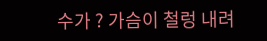수가 ? 가슴이 철렁 내려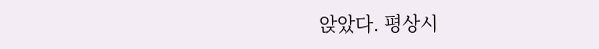앉았다. 평상시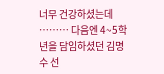너무 건강하셨는데 ……… 다음엔 4~5학년을 담임하셨던 김명수 선